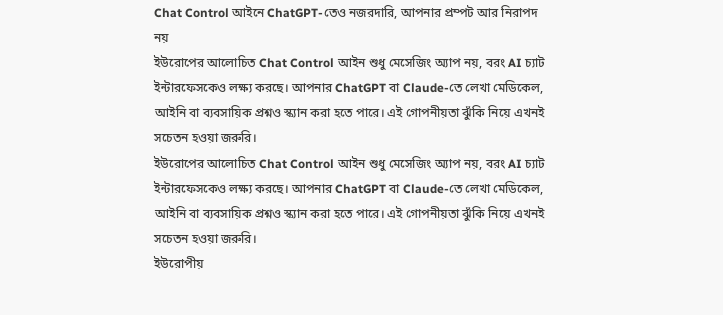Chat Control আইনে ChatGPT-তেও নজরদারি, আপনার প্রম্পট আর নিরাপদ নয়
ইউরোপের আলোচিত Chat Control আইন শুধু মেসেজিং অ্যাপ নয়, বরং AI চ্যাট ইন্টারফেসকেও লক্ষ্য করছে। আপনার ChatGPT বা Claude-তে লেখা মেডিকেল, আইনি বা ব্যবসায়িক প্রশ্নও স্ক্যান করা হতে পারে। এই গোপনীয়তা ঝুঁকি নিয়ে এখনই সচেতন হওয়া জরুরি।
ইউরোপের আলোচিত Chat Control আইন শুধু মেসেজিং অ্যাপ নয়, বরং AI চ্যাট ইন্টারফেসকেও লক্ষ্য করছে। আপনার ChatGPT বা Claude-তে লেখা মেডিকেল, আইনি বা ব্যবসায়িক প্রশ্নও স্ক্যান করা হতে পারে। এই গোপনীয়তা ঝুঁকি নিয়ে এখনই সচেতন হওয়া জরুরি।
ইউরোপীয়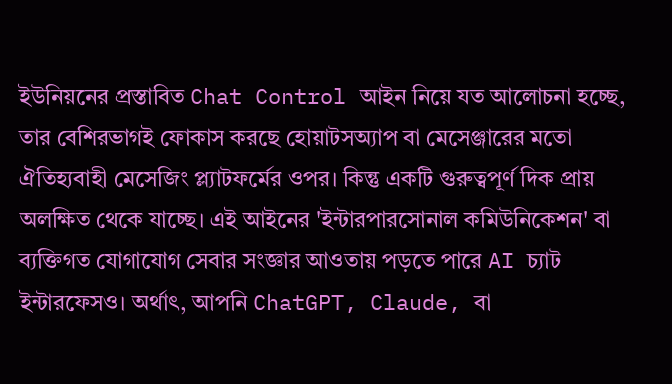ইউনিয়নের প্রস্তাবিত Chat Control আইন নিয়ে যত আলোচনা হচ্ছে, তার বেশিরভাগই ফোকাস করছে হোয়াটসঅ্যাপ বা মেসেঞ্জারের মতো ঐতিহ্যবাহী মেসেজিং প্ল্যাটফর্মের ওপর। কিন্তু একটি গুরুত্বপূর্ণ দিক প্রায় অলক্ষিত থেকে যাচ্ছে। এই আইনের 'ইন্টারপারসোনাল কমিউনিকেশন' বা ব্যক্তিগত যোগাযোগ সেবার সংজ্ঞার আওতায় পড়তে পারে AI চ্যাট ইন্টারফেসও। অর্থাৎ, আপনি ChatGPT, Claude, বা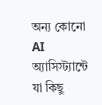অন্য কোনো AI অ্যাসিস্ট্যান্টে যা কিছু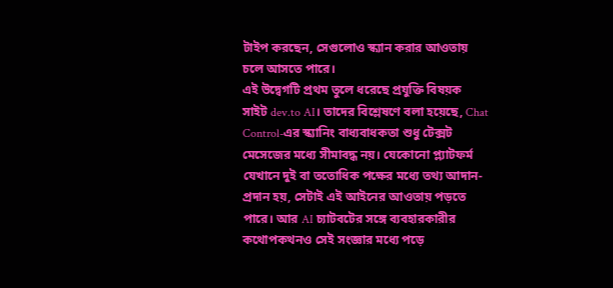টাইপ করছেন, সেগুলোও স্ক্যান করার আওতায় চলে আসতে পারে।
এই উদ্বেগটি প্রথম তুলে ধরেছে প্রযুক্তি বিষয়ক সাইট dev.to AI। তাদের বিশ্লেষণে বলা হয়েছে, Chat Control-এর স্ক্যানিং বাধ্যবাধকতা শুধু টেক্সট মেসেজের মধ্যে সীমাবদ্ধ নয়। যেকোনো প্ল্যাটফর্ম যেখানে দুই বা ততোধিক পক্ষের মধ্যে তথ্য আদান-প্রদান হয়, সেটাই এই আইনের আওতায় পড়তে পারে। আর AI চ্যাটবটের সঙ্গে ব্যবহারকারীর কথোপকথনও সেই সংজ্ঞার মধ্যে পড়ে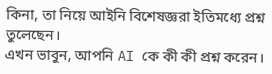কিনা, তা নিয়ে আইনি বিশেষজ্ঞরা ইতিমধ্যে প্রশ্ন তুলেছেন।
এখন ভাবুন, আপনি AI কে কী কী প্রশ্ন করেন।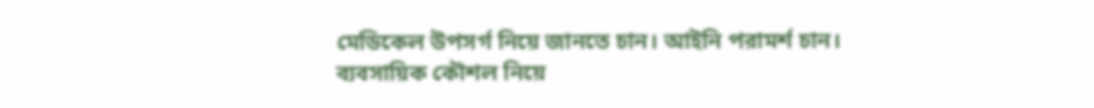মেডিকেল উপসর্গ নিয়ে জানতে চান। আইনি পরামর্শ চান। ব্যবসায়িক কৌশল নিয়ে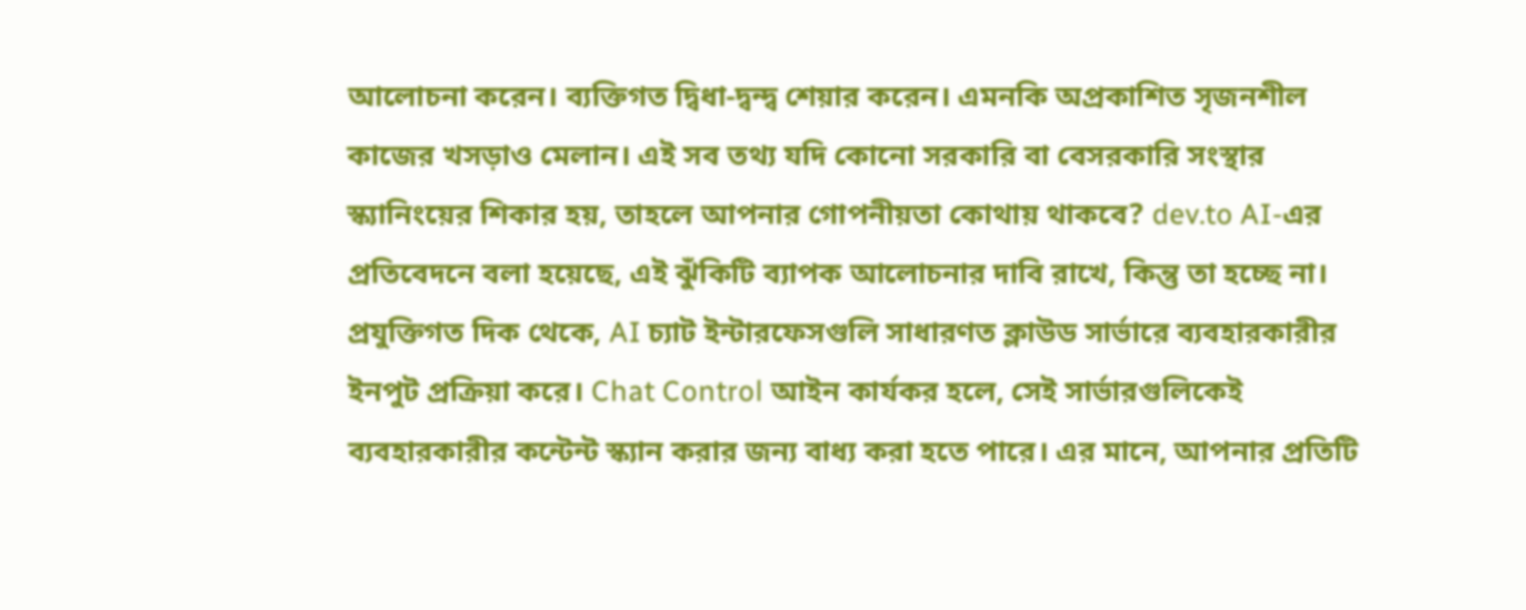আলোচনা করেন। ব্যক্তিগত দ্বিধা-দ্বন্দ্ব শেয়ার করেন। এমনকি অপ্রকাশিত সৃজনশীল কাজের খসড়াও মেলান। এই সব তথ্য যদি কোনো সরকারি বা বেসরকারি সংস্থার স্ক্যানিংয়ের শিকার হয়, তাহলে আপনার গোপনীয়তা কোথায় থাকবে? dev.to AI-এর প্রতিবেদনে বলা হয়েছে, এই ঝুঁকিটি ব্যাপক আলোচনার দাবি রাখে, কিন্তু তা হচ্ছে না।
প্রযুক্তিগত দিক থেকে, AI চ্যাট ইন্টারফেসগুলি সাধারণত ক্লাউড সার্ভারে ব্যবহারকারীর ইনপুট প্রক্রিয়া করে। Chat Control আইন কার্যকর হলে, সেই সার্ভারগুলিকেই ব্যবহারকারীর কন্টেন্ট স্ক্যান করার জন্য বাধ্য করা হতে পারে। এর মানে, আপনার প্রতিটি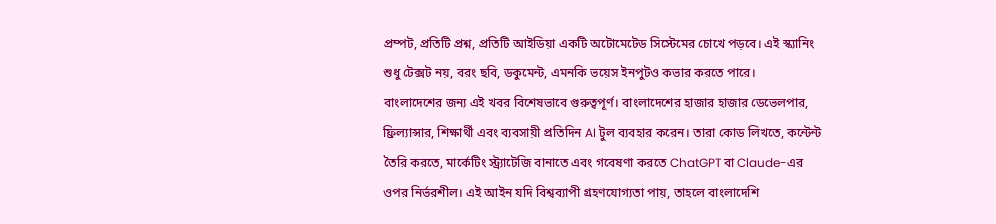প্রম্পট, প্রতিটি প্রশ্ন, প্রতিটি আইডিয়া একটি অটোমেটেড সিস্টেমের চোখে পড়বে। এই স্ক্যানিং শুধু টেক্সট নয়, বরং ছবি, ডকুমেন্ট, এমনকি ভয়েস ইনপুটও কভার করতে পারে।
বাংলাদেশের জন্য এই খবর বিশেষভাবে গুরুত্বপূর্ণ। বাংলাদেশের হাজার হাজার ডেভেলপার, ফ্রিল্যান্সার, শিক্ষার্থী এবং ব্যবসায়ী প্রতিদিন AI টুল ব্যবহার করেন। তারা কোড লিখতে, কন্টেন্ট তৈরি করতে, মার্কেটিং স্ট্র্যাটেজি বানাতে এবং গবেষণা করতে ChatGPT বা Claude-এর ওপর নির্ভরশীল। এই আইন যদি বিশ্বব্যাপী গ্রহণযোগ্যতা পায়, তাহলে বাংলাদেশি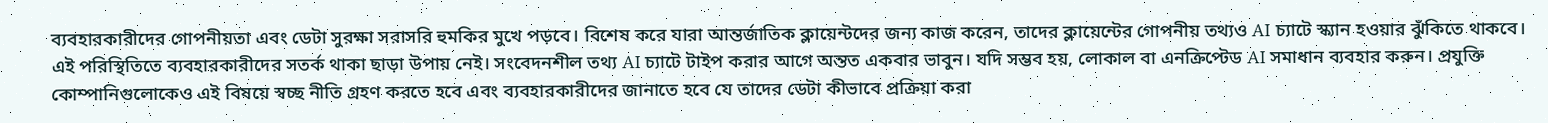ব্যবহারকারীদের গোপনীয়তা এবং ডেটা সুরক্ষা সরাসরি হুমকির মুখে পড়বে। বিশেষ করে যারা আন্তর্জাতিক ক্লায়েন্টদের জন্য কাজ করেন, তাদের ক্লায়েন্টের গোপনীয় তথ্যও AI চ্যাটে স্ক্যান হওয়ার ঝুঁকিতে থাকবে।
এই পরিস্থিতিতে ব্যবহারকারীদের সতর্ক থাকা ছাড়া উপায় নেই। সংবেদনশীল তথ্য AI চ্যাটে টাইপ করার আগে অন্তত একবার ভাবুন। যদি সম্ভব হয়, লোকাল বা এনক্রিপ্টেড AI সমাধান ব্যবহার করুন। প্রযুক্তি কোম্পানিগুলোকেও এই বিষয়ে স্বচ্ছ নীতি গ্রহণ করতে হবে এবং ব্যবহারকারীদের জানাতে হবে যে তাদের ডেটা কীভাবে প্রক্রিয়া করা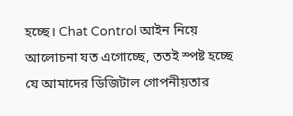হচ্ছে। Chat Control আইন নিয়ে আলোচনা যত এগোচ্ছে, ততই স্পষ্ট হচ্ছে যে আমাদের ডিজিটাল গোপনীয়তার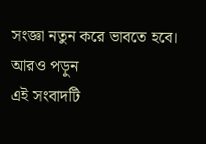সংজ্ঞা নতুন করে ভাবতে হবে।
আরও পড়ুন
এই সংবাদটি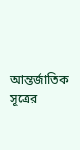আন্তর্জাতিক সূত্রের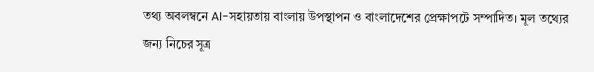তথ্য অবলম্বনে AI-সহায়তায় বাংলায় উপস্থাপন ও বাংলাদেশের প্রেক্ষাপটে সম্পাদিত। মূল তথ্যের জন্য নিচের সূত্র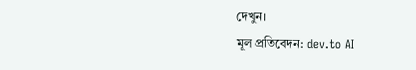দেখুন।
মূল প্রতিবেদন: dev.to AI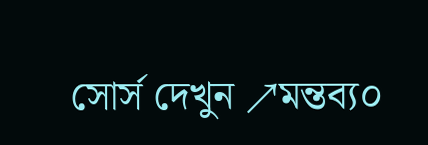সোর্স দেখুন ↗মন্তব্য০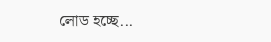লোড হচ্ছে...